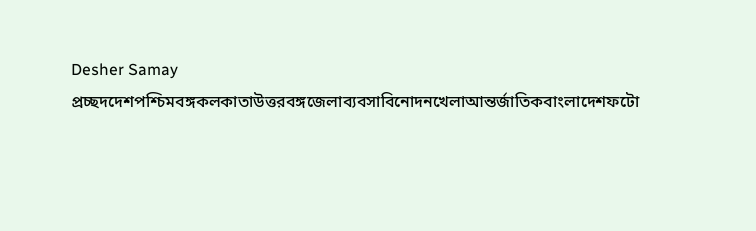Desher Samay
প্রচ্ছদদেশপশ্চিমবঙ্গকলকাতাউত্তরবঙ্গজেলাব্যবসাবিনোদনখেলাআন্তর্জাতিকবাংলাদেশফটো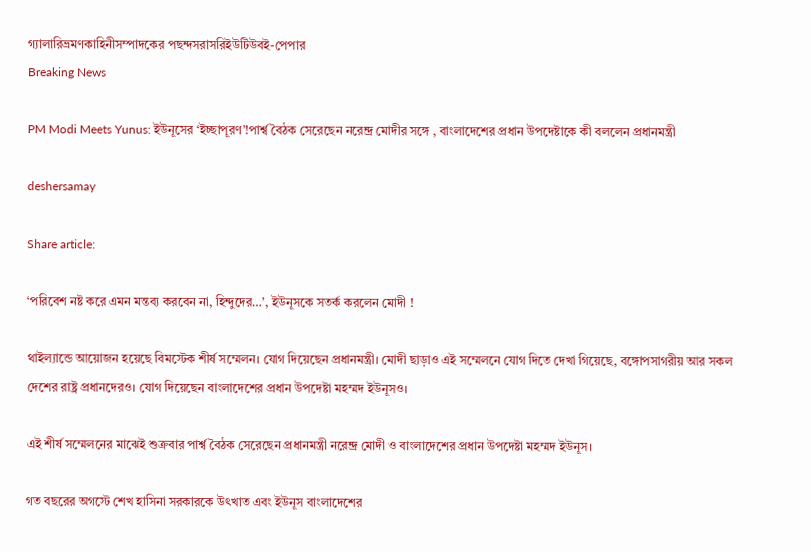গ্যালারিভ্রমণকাহিনীসম্পাদকের পছন্দসরাসরিইউটিউবই-পেপার
Breaking News

PM Modi Meets Yunus: ইউনূসের ‘ইচ্ছাপূরণ’!পার্শ্ব বৈঠক সেরেছেন নরেন্দ্র মোদীর সঙ্গে , বাংলাদেশের প্রধান উপদেষ্টাকে কী বললেন প্রধানমন্ত্রী

deshersamay

Share article:

‘পরিবেশ নষ্ট করে এমন মন্তব্য করবেন না, হিন্দুদের…’, ইউনূসকে সতর্ক করলেন মোদী !

থাইল্যান্ডে আয়োজন হয়েছে বিমস্টেক শীর্ষ সম্মেলন। যোগ দিয়েছেন প্রধানমন্ত্রী। মোদী ছাড়াও এই সম্মেলনে যোগ দিতে দেখা গিয়েছে, বঙ্গোপসাগরীয় আর সকল দেশের রাষ্ট্র প্রধানদেরও। যোগ দিয়েছেন বাংলাদেশের প্রধান উপদেষ্টা মহম্মদ ইউনূসও।

এই শীর্ষ সম্মেলনের মাঝেই শুক্রবার পার্শ্ব বৈঠক সেরেছেন প্রধানমন্ত্রী নরেন্দ্র মোদী ও বাংলাদেশের প্রধান উপদেষ্টা মহম্মদ ইউনূস।

গত বছরের অগস্টে শেখ হাসিনা সরকারকে উৎখাত এবং ইউনূস বাংলাদেশের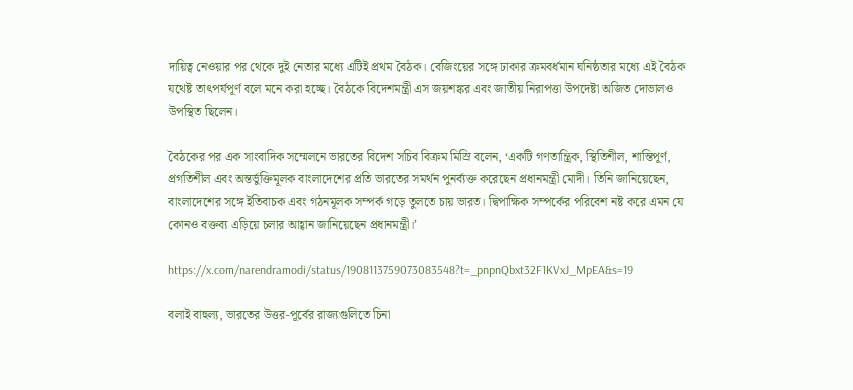দায়িত্ব নেওয়ার পর থেকে দুই নেতার মধ্যে এটিই প্রথম বৈঠক। বেজিংয়ের সঙ্গে ঢাকার ক্রমবর্ধমান ঘনিষ্ঠতার মধ্যে এই বৈঠক যথেষ্ট তাৎপর্যপূর্ণ বলে মনে করা হচ্ছে। বৈঠকে বিদেশমন্ত্রী এস জয়শঙ্কর এবং জাতীয় নিরাপত্তা উপদেষ্টা অজিত দোভালও উপস্থিত ছিলেন।

বৈঠকের পর এক সাংবাদিক সম্মেলনে ভারতের বিদেশ সচিব বিক্রম মিস্রি বলেন, ‘একটি গণতান্ত্রিক, স্থিতিশীল, শান্তিপূর্ণ, প্রগতিশীল এবং অন্তর্ভুক্তিমূলক বাংলাদেশের প্রতি ভারতের সমর্থন পুনর্ব্যক্ত করেছেন প্রধানমন্ত্রী মোদী। তিনি জানিয়েছেন, বাংলাদেশের সঙ্গে ইতিবাচক এবং গঠনমূলক সম্পর্ক গড়ে তুলতে চায় ভারত। দ্বিপাক্ষিক সম্পর্কের পরিবেশ নষ্ট করে এমন যে কোনও বক্তব্য এড়িয়ে চলার আহ্বান জানিয়েছেন প্রধানমন্ত্রী।’

https://x.com/narendramodi/status/1908113759073083548?t=_pnpnQbxt32F1KVxJ_MpEA&s=19

বলাই বাহুল্য, ভারতের উত্তর-পূর্বের রাজ্যগুলিতে চিনা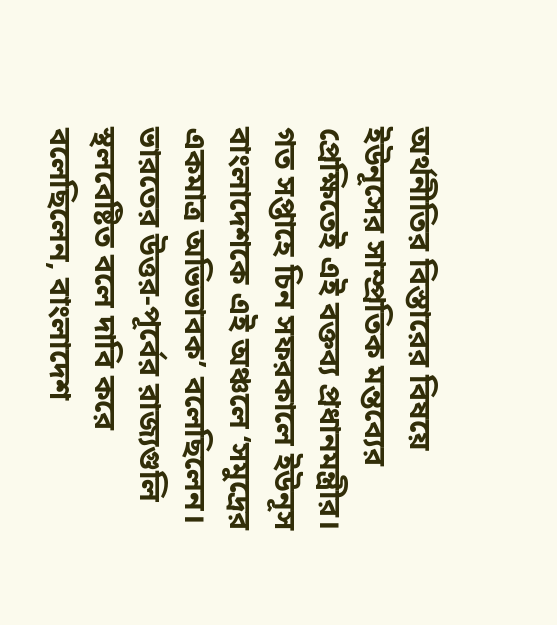অর্থনীতির বিস্তারের বিষয়ে ইউনূসের সাম্প্রতিক মন্তব্যের প্রেক্ষিতেই এই বক্তব্য প্রধানমন্ত্রীর। গত সপ্তাহে চিন সফরকালে ইউনূস বাংলাদেশকে এই অঞ্চলে ‘সমুদ্রের একমাত্র অভিভাবক’ বলেছিলেন। ভারতের উত্তর-পূর্বের রাজ্যগুলি স্থলবেষ্টিত বলে দাবি করে বলেছিলেন, বাংলাদেশ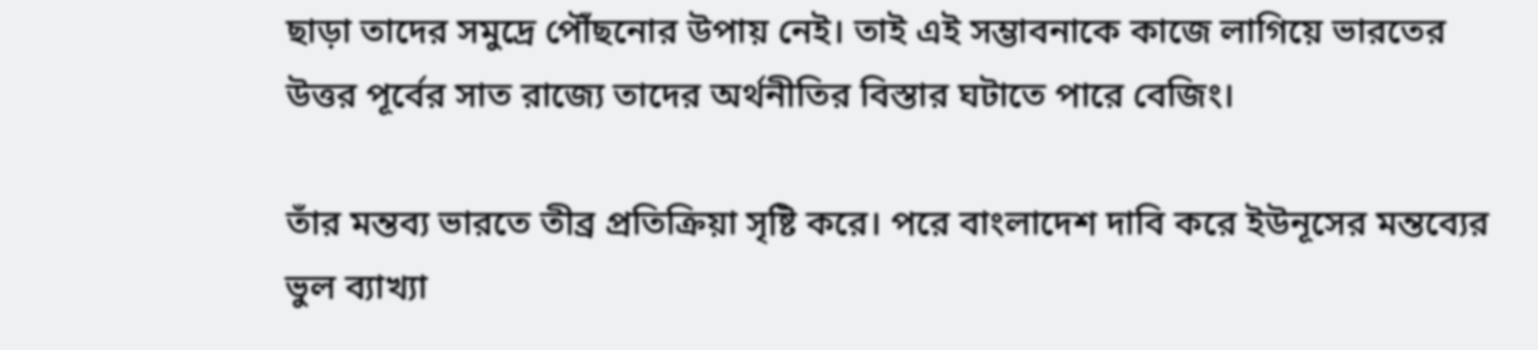ছাড়া তাদের সমুদ্রে পৌঁছনোর উপায় নেই। তাই এই সম্ভাবনাকে কাজে লাগিয়ে ভারতের উত্তর পূর্বের সাত রাজ্যে তাদের অর্থনীতির বিস্তার ঘটাতে পারে বেজিং।

তাঁর মন্তব্য ভারতে তীব্র প্রতিক্রিয়া সৃষ্টি করে। পরে বাংলাদেশ দাবি করে ইউনূসের মন্তব্যের ভুল ব্যাখ্যা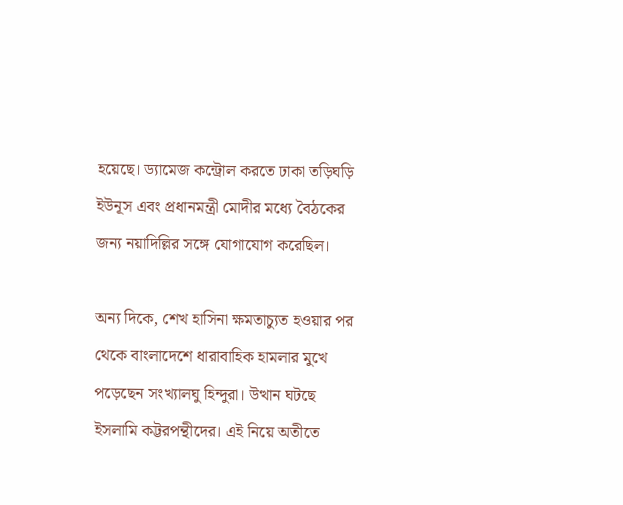হয়েছে। ড্যামেজ কন্ট্রোল করতে ঢাকা তড়িঘড়ি ইউনূস এবং প্রধানমন্ত্রী মোদীর মধ্যে বৈঠকের জন্য নয়াদিল্লির সঙ্গে যোগাযোগ করেছিল।

অন্য দিকে, শেখ হাসিনা ক্ষমতাচ্যুত হওয়ার পর থেকে বাংলাদেশে ধারাবাহিক হামলার মুখে পড়েছেন সংখ্যালঘু হিন্দুরা। উত্থান ঘটছে ইসলামি কট্টরপন্থীদের। এই নিয়ে অতীতে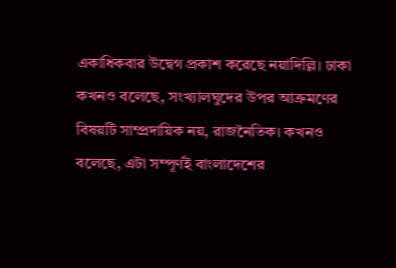একাধিকবার উদ্বেগ প্রকাশ করেছে নয়াদিল্লি। ঢাকা কখনও বলেছে, সংখ্যালঘুদের উপর আক্রমণের বিষয়টি সাম্প্রদায়িক নয়, রাজনৈতিক। কখনও বলেছে, এটা সম্পূর্ণই বাংলাদেশের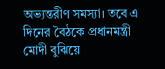অভ্যন্তরীণ সমস্যা। তবে এ দিনের বৈঠকে প্রধানমন্ত্রী মোদী বুঝিয়ে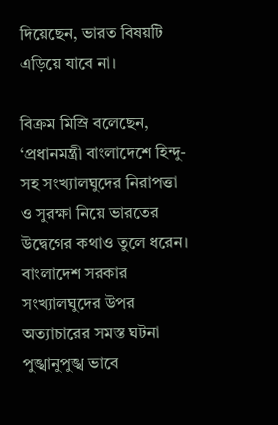দিয়েছেন, ভারত বিষয়টি এড়িয়ে যাবে না।

বিক্রম মিস্রি বলেছেন, ‘প্রধানমন্ত্রী বাংলাদেশে হিন্দু-সহ সংখ্যালঘুদের নিরাপত্তা ও সুরক্ষা নিয়ে ভারতের উদ্বেগের কথাও তুলে ধরেন। বাংলাদেশ সরকার সংখ্যালঘুদের উপর অত্যাচারের সমস্ত ঘটনা পুঙ্খানুপুঙ্খ ভাবে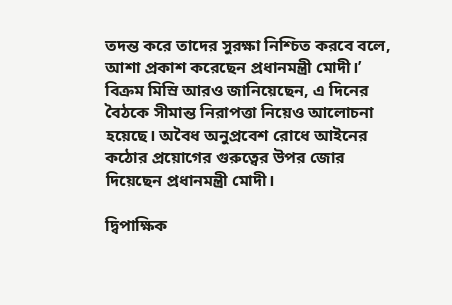তদন্ত করে তাদের সুরক্ষা নিশ্চিত করবে বলে, আশা প্রকাশ করেছেন প্রধানমন্ত্রী মোদী।’ বিক্রম মিস্রি আরও জানিয়েছেন, এ দিনের বৈঠকে সীমান্ত নিরাপত্তা নিয়েও আলোচনা হয়েছে। অবৈধ অনুপ্রবেশ রোধে আইনের কঠোর প্রয়োগের গুরুত্বের উপর জোর দিয়েছেন প্রধানমন্ত্রী মোদী।

দ্বিপাক্ষিক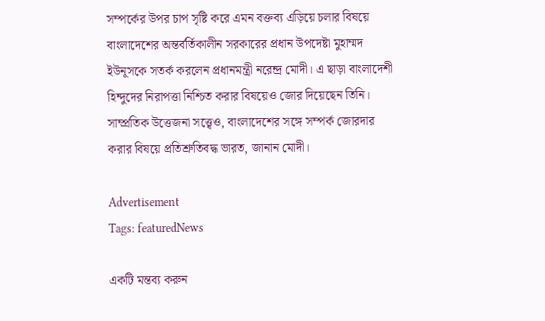সম্পর্কের উপর চাপ সৃষ্টি করে এমন বক্তব্য এড়িয়ে চলার বিষয়ে বাংলাদেশের অন্তর্বর্তিকালীন সরকারের প্রধান উপদেষ্টা মুহাম্মদ ইউনূসকে সতর্ক করলেন প্রধানমন্ত্রী নরেন্দ্র মোদী। এ ছাড়া বাংলাদেশী হিন্দুদের নিরাপত্তা নিশ্চিত করার বিষয়েও জোর দিয়েছেন তিনি। সাম্প্রতিক উত্তেজনা সত্ত্বেও, বাংলাদেশের সঙ্গে সম্পর্ক জোরদার করার বিষয়ে প্রতিশ্রুতিবদ্ধ ভারত, জানান মোদী।

Advertisement
Tags: featuredNews

একটি মন্তব্য করুন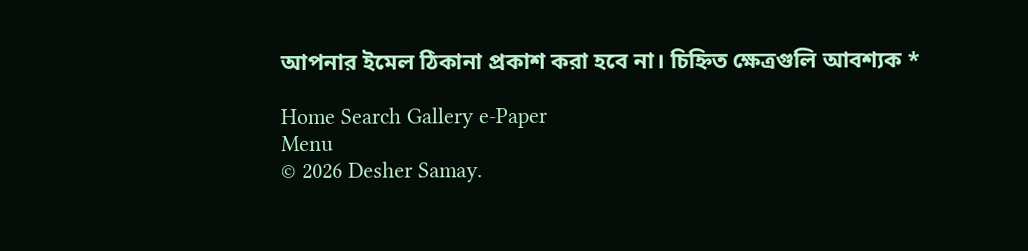আপনার ইমেল ঠিকানা প্রকাশ করা হবে না। চিহ্নিত ক্ষেত্রগুলি আবশ্যক *

Home Search Gallery e-Paper
Menu
© 2026 Desher Samay.